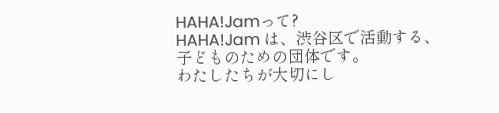HAHA!Jamって?
HAHA!Jam は、渋谷区で活動する、子どものための団体です。
わたしたちが大切にし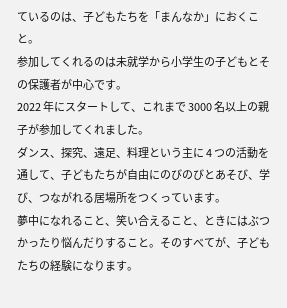ているのは、子どもたちを「まんなか」におくこと。
参加してくれるのは未就学から小学生の子どもとその保護者が中心です。
2022 年にスタートして、これまで 3000 名以上の親子が参加してくれました。
ダンス、探究、遠足、料理という主に 4 つの活動を通して、子どもたちが自由にのびのびとあそび、学び、つながれる居場所をつくっています。
夢中になれること、笑い合えること、ときにはぶつかったり悩んだりすること。そのすべてが、子どもたちの経験になります。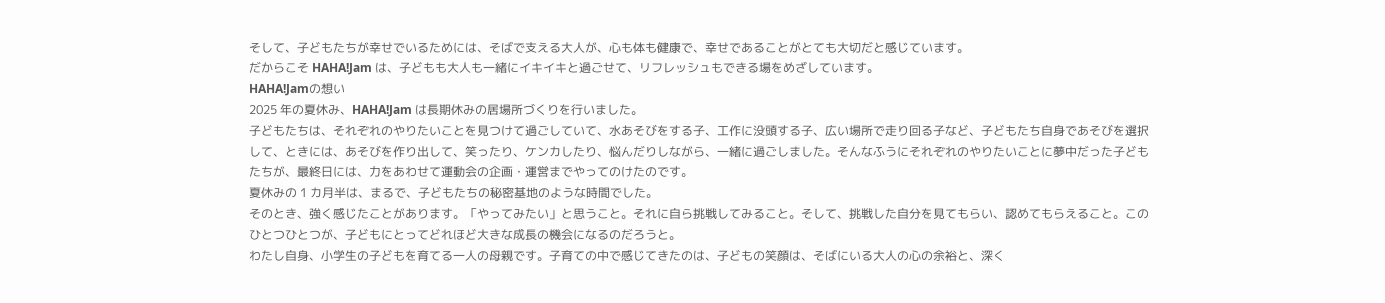そして、子どもたちが幸せでいるためには、そばで支える大人が、心も体も健康で、幸せであることがとても大切だと感じています。
だからこそ HAHA!Jam は、子どもも大人も一緒にイキイキと過ごせて、リフレッシュもできる場をめざしています。
HAHA!Jamの想い
2025 年の夏休み、HAHA!Jam は長期休みの居場所づくりを行いました。
子どもたちは、それぞれのやりたいことを見つけて過ごしていて、水あそびをする子、工作に没頭する子、広い場所で走り回る子など、子どもたち自身であそびを選択して、ときには、あそびを作り出して、笑ったり、ケンカしたり、悩んだりしながら、一緒に過ごしました。そんなふうにそれぞれのやりたいことに夢中だった子どもたちが、最終日には、力をあわせて運動会の企画・運営までやってのけたのです。
夏休みの 1 カ月半は、まるで、子どもたちの秘密基地のような時間でした。
そのとき、強く感じたことがあります。「やってみたい」と思うこと。それに自ら挑戦してみること。そして、挑戦した自分を見てもらい、認めてもらえること。このひとつひとつが、子どもにとってどれほど大きな成長の機会になるのだろうと。
わたし自身、小学生の子どもを育てる一人の母親です。子育ての中で感じてきたのは、子どもの笑顔は、そばにいる大人の心の余裕と、深く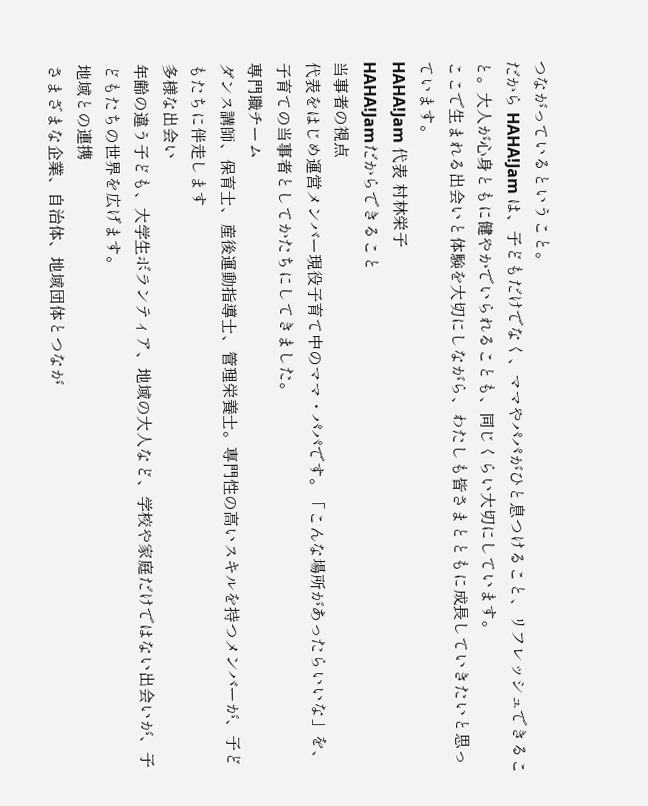つながっているということ。
だから HAHA!Jam は、子どもだけでなく、ママやパパがひと息つけること、リフレッシュできること。大人が心身ともに健やかでいられることも、同じくらい大切にしています。
ここで生まれる出会いと体験を大切にしながら、わたしも皆さまとともに成長していきたいと思っています。
HAHA!Jam 代表 村林栄子
HAHA!Jamだからできること
当事者の視点
代表をはじめ運営メンバー現役子育て中のママ・パパです。「こんな場所があったらいいな」を、子育ての当事者としてかたちにしてきました。
専門職チーム
ダンス講師、保育士、産後運動指導士、管理栄養士。専門性の高いスキルを持つメンバーが、子どもたちに伴走します
多様な出会い
年齢の違う子ども、大学生ボランティア、地域の大人など、学校や家庭だけではない出会いが、子どもたちの世界を広げます。
地域との連携
さまざまな企業、自治体、地域団体とつなが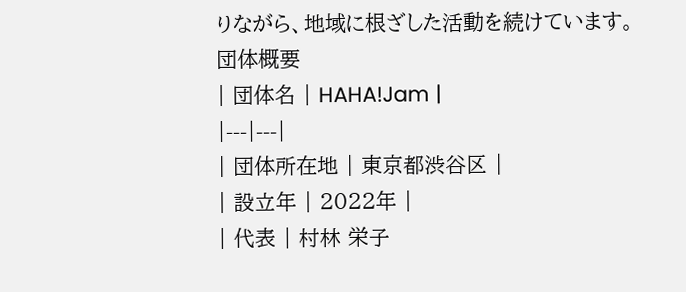りながら、地域に根ざした活動を続けています。
団体概要
| 団体名 | HAHA!Jam |
|---|---|
| 団体所在地 | 東京都渋谷区 |
| 設立年 | 2022年 |
| 代表 | 村林 栄子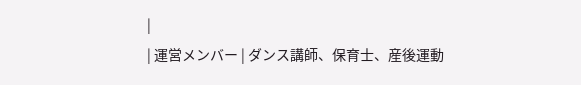|
| 運営メンバー | ダンス講師、保育士、産後運動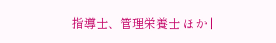指導士、管理栄養士 ほか |